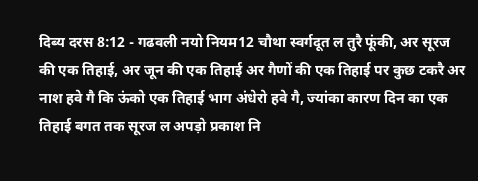दिब्य दरस 8:12 - गढवली नयो नियम12 चौथा स्वर्गदूत ल तुरै फूंकी, अर सूरज की एक तिहाई, अर जून की एक तिहाई अर गैणों की एक तिहाई पर कुछ टकरै अर नाश हवे गै कि ऊंको एक तिहाई भाग अंधेरो हवे गै, ज्यांका कारण दिन का एक तिहाई बगत तक सूरज ल अपड़ो प्रकाश नि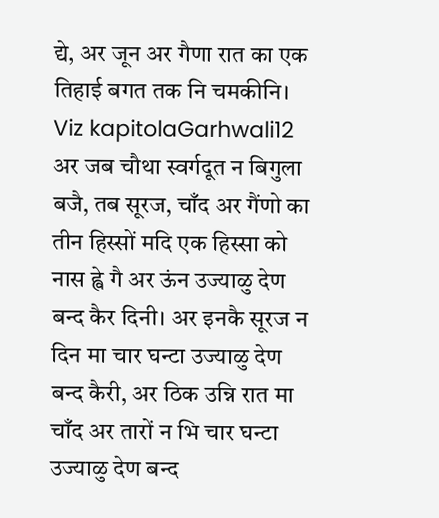द्ये, अर जून अर गैणा रात का एक तिहाई बगत तक नि चमकीनि। Viz kapitolaGarhwali12 अर जब चौथा स्वर्गदूत न बिगुला बजै, तब सूरज, चाँद अर गैंणो का तीन हिस्सों मदि एक हिस्सा को नास ह्वे गै अर ऊंन उज्याळु देण बन्द कैर दिनी। अर इनकै सूरज न दिन मा चार घन्टा उज्याळु देण बन्द कैरी, अर ठिक उन्नि रात मा चाँद अर तारों न भि चार घन्टा उज्याळु देण बन्द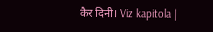कैर दिनी। Viz kapitola |